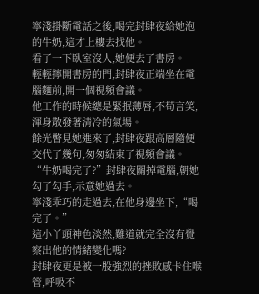寧淺掛斷電話之後,喝完封肆夜給她泡的牛奶,這才上樓去找他。
看了一下臥室沒人,她便去了書房。
輕輕擰開書房的門,封肆夜正端坐在電腦麵前,開一個視頻會議。
他工作的時候總是緊抿薄唇,不苟言笑,渾身散發著清冷的氣場。
餘光瞥見她進來了,封肆夜跟高層隨便交代了幾句,匆匆結束了視頻會議。
“牛奶喝完了?”封肆夜關掉電腦,朝她勾了勾手,示意她過去。
寧淺乖巧的走過去,在他身邊坐下,“喝完了。”
這小丫頭神色淡然,難道就完全沒有覺察出他的情緒變化嗎?
封肆夜更是被一股強烈的挫敗感卡住喉管,呼吸不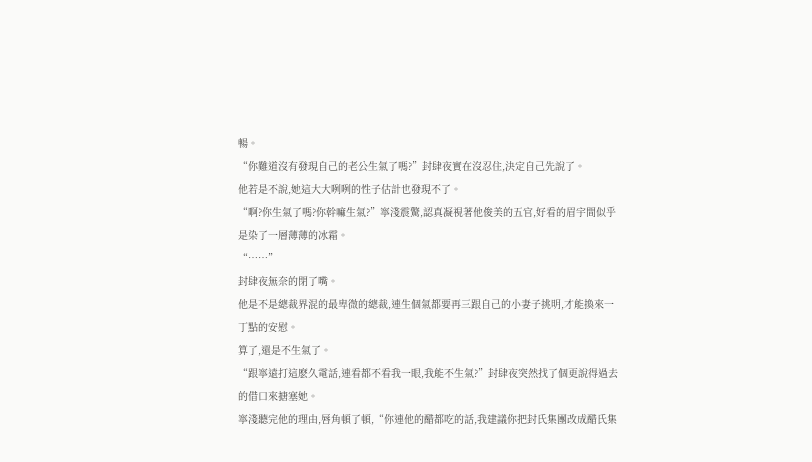暢。
“你難道沒有發現自己的老公生氣了嗎?”封肆夜實在沒忍住,決定自己先說了。
他若是不說,她這大大咧咧的性子估計也發現不了。
“啊?你生氣了嗎?你幹嘛生氣?”寧淺震驚,認真凝視著他俊美的五官,好看的眉宇間似乎是染了一層薄薄的冰霜。
“……”
封肆夜無奈的閉了嘴。
他是不是總裁界混的最卑微的總裁,連生個氣都要再三跟自己的小妻子挑明,才能換來一丁點的安慰。
算了,還是不生氣了。
“跟寧遠打這麽久電話,連看都不看我一眼,我能不生氣?”封肆夜突然找了個更說得過去的借口來搪塞她。
寧淺聽完他的理由,唇角頓了頓,“你連他的醋都吃的話,我建議你把封氏集團改成醋氏集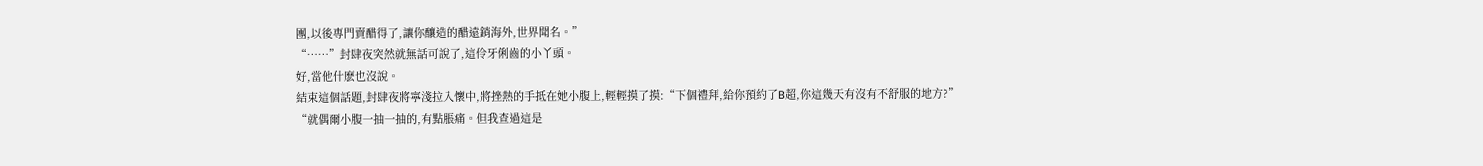團,以後專門賣醋得了,讓你釀造的醋遠銷海外,世界聞名。”
“……”封肆夜突然就無話可說了,這伶牙俐齒的小丫頭。
好,當他什麽也沒說。
結束這個話題,封肆夜將寧淺拉入懷中,將挫熱的手抵在她小腹上,輕輕摸了摸:“下個禮拜,給你預約了B超,你這幾天有沒有不舒服的地方?”
“就偶爾小腹一抽一抽的,有點脹痛。但我查過這是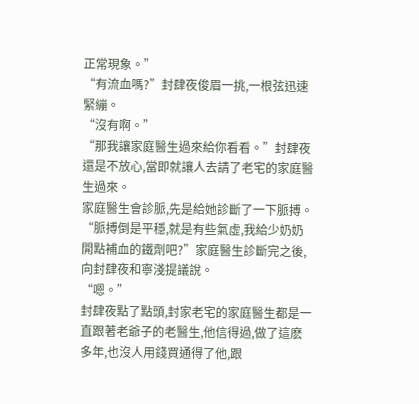正常現象。”
“有流血嗎?”封肆夜俊眉一挑,一根弦迅速緊繃。
“沒有啊。”
“那我讓家庭醫生過來給你看看。”封肆夜還是不放心,當即就讓人去請了老宅的家庭醫生過來。
家庭醫生會診脈,先是給她診斷了一下脈搏。
“脈搏倒是平穩,就是有些氣虛,我給少奶奶開點補血的鐵劑吧?”家庭醫生診斷完之後,向封肆夜和寧淺提議說。
“嗯。”
封肆夜點了點頭,封家老宅的家庭醫生都是一直跟著老爺子的老醫生,他信得過,做了這麽多年,也沒人用錢買通得了他,跟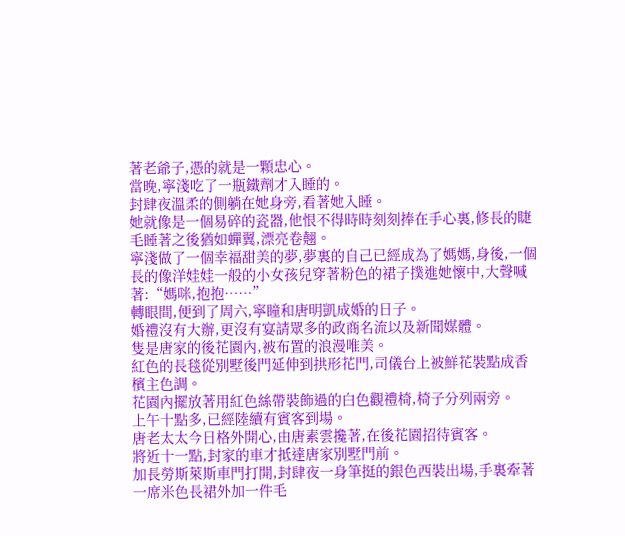著老爺子,憑的就是一顆忠心。
當晚,寧淺吃了一瓶鐵劑才入睡的。
封肆夜溫柔的側躺在她身旁,看著她入睡。
她就像是一個易碎的瓷器,他恨不得時時刻刻捧在手心裏,修長的睫毛睡著之後猶如蟬翼,漂亮卷翹。
寧淺做了一個幸福甜美的夢,夢裏的自己已經成為了媽媽,身後,一個長的像洋娃娃一般的小女孩兒穿著粉色的裙子撲進她懷中,大聲喊著:“媽咪,抱抱……”
轉眼間,便到了周六,寧瞳和唐明凱成婚的日子。
婚禮沒有大辦,更沒有宴請眾多的政商名流以及新聞媒體。
隻是唐家的後花園內,被布置的浪漫唯美。
紅色的長毯從別墅後門延伸到拱形花門,司儀台上被鮮花裝點成香檳主色調。
花園內擺放著用紅色絲帶裝飾過的白色觀禮椅,椅子分列兩旁。
上午十點多,已經陸續有賓客到場。
唐老太太今日格外開心,由唐素雲攙著,在後花園招待賓客。
將近十一點,封家的車才抵達唐家別墅門前。
加長勞斯萊斯車門打開,封肆夜一身筆挺的銀色西裝出場,手裏牽著一席米色長裙外加一件毛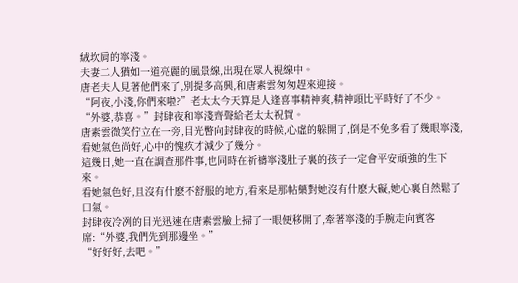絨坎肩的寧淺。
夫妻二人猶如一道亮麗的風景線,出現在眾人視線中。
唐老夫人見著他們來了,別提多高興,和唐素雲匆匆趕來迎接。
“阿夜,小淺,你們來啦?”老太太今天算是人逢喜事精神爽,精神頭比平時好了不少。
“外婆,恭喜。”封肆夜和寧淺齊聲給老太太祝賀。
唐素雲微笑佇立在一旁,目光瞥向封肆夜的時候,心虛的躲開了,倒是不免多看了幾眼寧淺,看她氣色尚好,心中的愧疚才減少了幾分。
這幾日,她一直在調查那件事,也同時在祈禱寧淺肚子裏的孩子一定會平安頑強的生下來。
看她氣色好,且沒有什麽不舒服的地方,看來是那帖藥對她沒有什麽大礙,她心裏自然鬆了口氣。
封肆夜冷冽的目光迅速在唐素雲臉上掃了一眼便移開了,牽著寧淺的手腕走向賓客席:“外婆,我們先到那邊坐。”
“好好好,去吧。”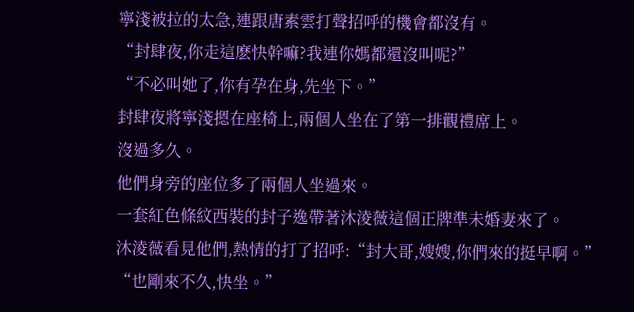寧淺被拉的太急,連跟唐素雲打聲招呼的機會都沒有。
“封肆夜,你走這麽快幹嘛?我連你媽都還沒叫呢?”
“不必叫她了,你有孕在身,先坐下。”
封肆夜將寧淺摁在座椅上,兩個人坐在了第一排觀禮席上。
沒過多久。
他們身旁的座位多了兩個人坐過來。
一套紅色條紋西裝的封子逸帶著沐淩薇這個正牌準未婚妻來了。
沐淩薇看見他們,熱情的打了招呼:“封大哥,嫂嫂,你們來的挺早啊。”
“也剛來不久,快坐。”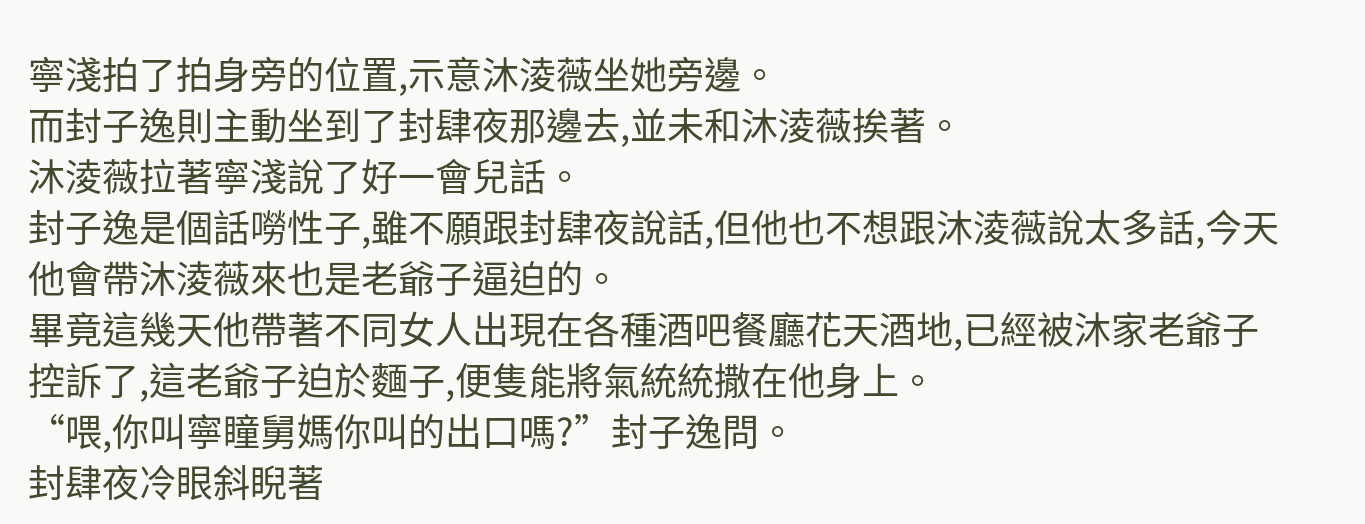寧淺拍了拍身旁的位置,示意沐淩薇坐她旁邊。
而封子逸則主動坐到了封肆夜那邊去,並未和沐淩薇挨著。
沐淩薇拉著寧淺說了好一會兒話。
封子逸是個話嘮性子,雖不願跟封肆夜說話,但他也不想跟沐淩薇說太多話,今天他會帶沐淩薇來也是老爺子逼迫的。
畢竟這幾天他帶著不同女人出現在各種酒吧餐廳花天酒地,已經被沐家老爺子控訴了,這老爺子迫於麵子,便隻能將氣統統撒在他身上。
“喂,你叫寧瞳舅媽你叫的出口嗎?”封子逸問。
封肆夜冷眼斜睨著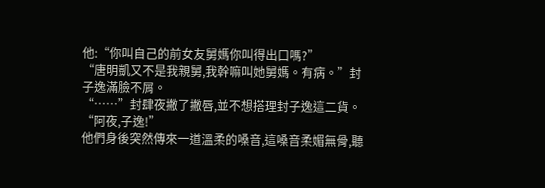他:“你叫自己的前女友舅媽你叫得出口嗎?”
“唐明凱又不是我親舅,我幹嘛叫她舅媽。有病。”封子逸滿臉不屑。
“……”封肆夜撇了撇唇,並不想搭理封子逸這二貨。
“阿夜,子逸!”
他們身後突然傳來一道溫柔的嗓音,這嗓音柔媚無骨,聽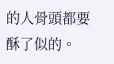的人骨頭都要酥了似的。